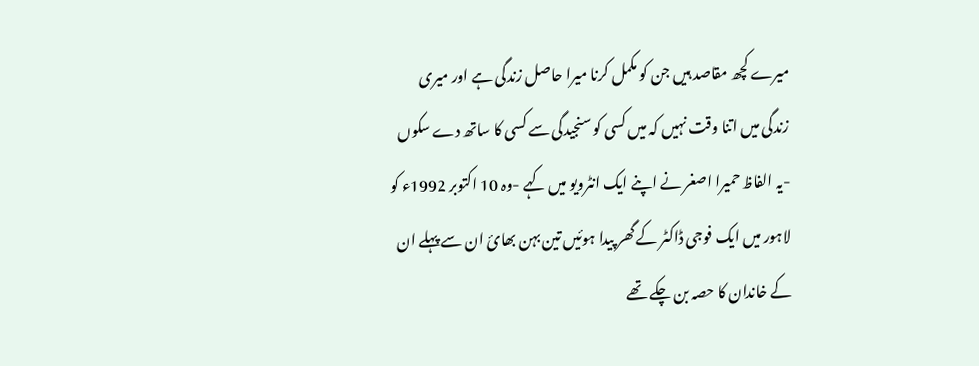میرے کچھ مقاصد ہیں جن کو مکمل کرنا میرا حاصل زندگی ہے اور میری زندگی میں اتنا وقت نہیں کہ میں کسی کو سنجیدگی سے کسی کا ساتھ دے سکوں -یہ الفاظ حمیرا اصغر نے اپنے ایک انٹرویو میں کہے -وہ 10 اکتوبر 1992ء کو لاہور میں ایک فوجی ڈاکٹر کے گھر پیدا ہوئیں تین بہن بھائ ان سے پہلے ان کے خاندان کا حصہ بن چکے تھے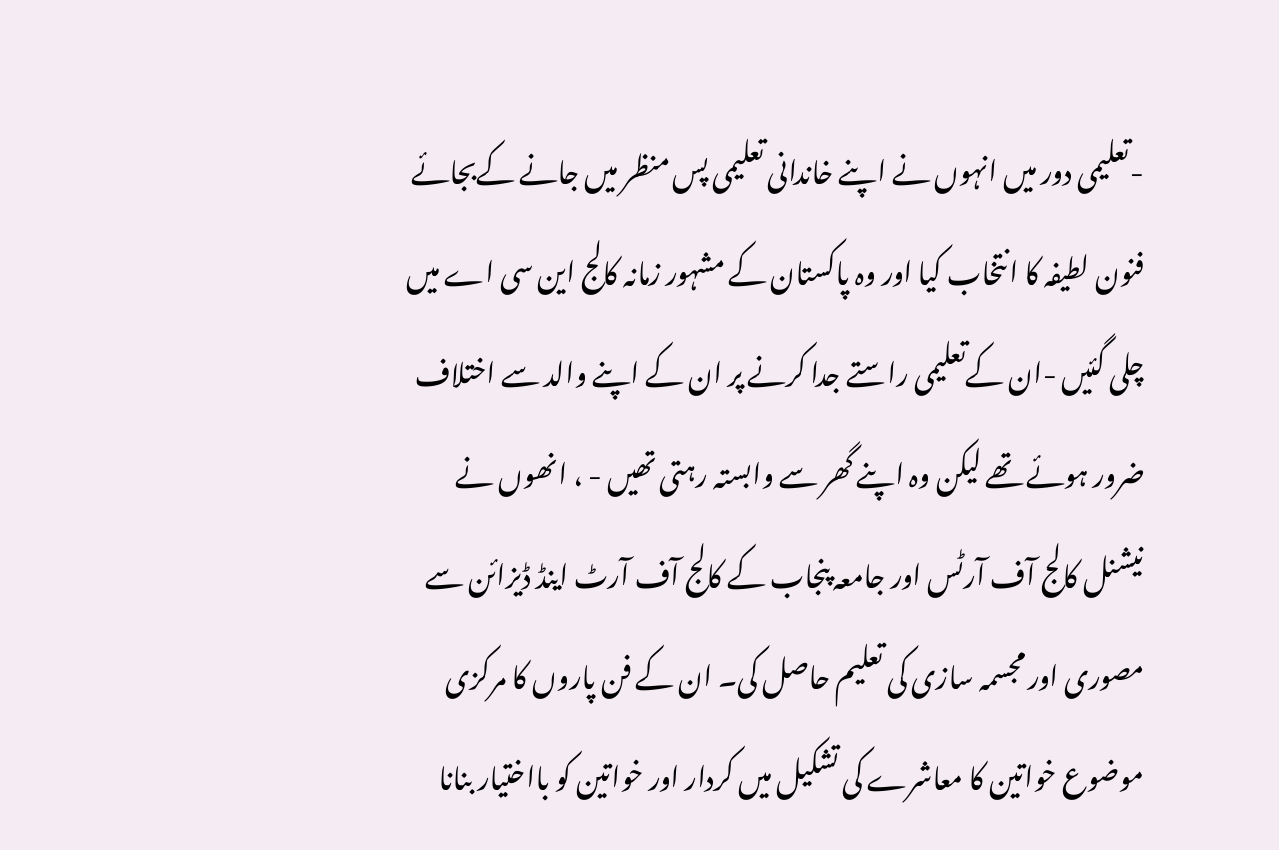-تعلیمی دور میں انہوں نے اپنے خاندانی تعلیمی پس منظر میں جانے کےبجائے فنون لطیفہ کا انتخاب کیا اور وہ پاکستان کے مشہور زمانہ کالج این سی اے میں چلی گئیں -ان کےتعلیمی راستے جدا کرنے پر ان کے اپنے والد سے اختلاف ضرور ہوئے تھے لیکن وہ اپنے گھر سے وابستہ رہتی تھیں - ، انھوں نے نیشنل کالج آف آرٹس اور جامعہ پنجاب کے کالج آف آرٹ اینڈ ڈیزائن سے مصوری اور مجسمہ سازی کی تعلیم حاصل کی۔ ان کے فن پاروں کا مرکزی موضوع خواتین کا معاشرے کی تشکیل میں کردار اور خواتین کو بااختیار بنانا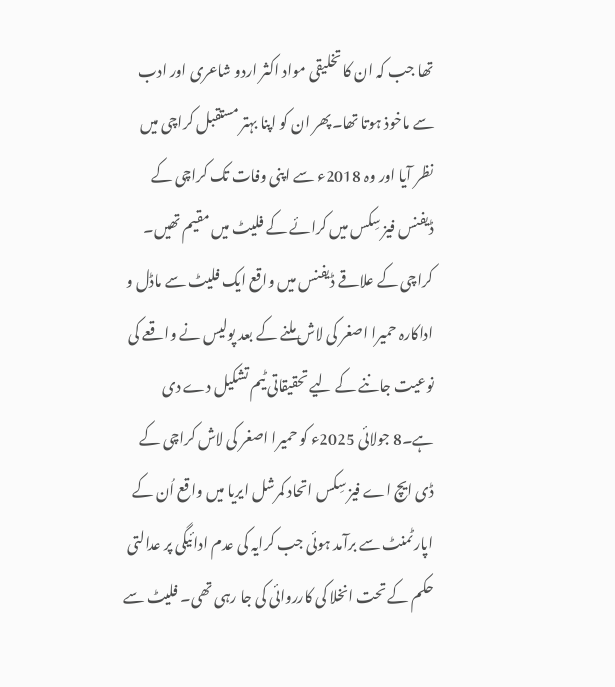تھا جب کہ ان کا تخلیقی مواد اکثر اردو شاعری اور ادب سے ماخوذ ہوتا تھا۔پھر ان کو اپنا بہتر مستقبل کراچی میں نظر آیا اور وہ 2018ء سے اپنی وفات تک کراچی کے ڈیفنس فیز سِکس میں کرائے کے فلیٹ میں مقیم تھیں۔
کراچی کے علاقے ڈیفنس میں واقع ایک فلیٹ سے ماڈل و اداکارہ حمیرا اصغر کی لاش ملنے کے بعد پولیس نے واقعے کی نوعیت جاننے کے لیے تحقیقاتی ٹیم تشکیل دے دی ہے۔8 جولائی 2025ء کو حمیرا اصغر کی لاش کراچی کے ڈی ایچ اے فیز سِکس اتحاد کمرشل ایریا میں واقع اُن کے اپارٹمنٹ سے برآمد ہوئی جب کرایہ کی عدم ادائیگی پر عدالتی حکم کے تحت انخلا کی کارروائی کی جا رہی تھی۔ فلیٹ سے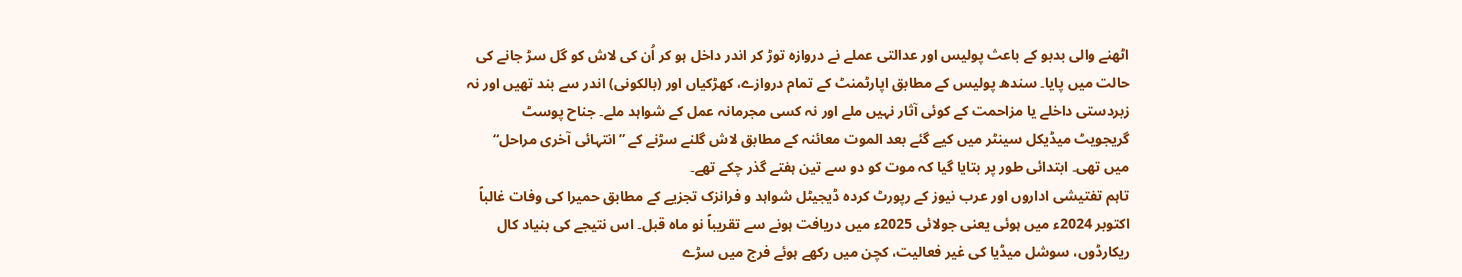اٹھنے والی بدبو کے باعث پولیس اور عدالتی عملے نے دروازہ توڑ کر اندر داخل ہو کر اُن کی لاش کو گل سڑ جانے کی حالت میں پایا۔ سندھ پولیس کے مطابق اپارٹمنٹ کے تمام دروازے، کھڑکیاں اور (بالکونی) اندر سے بند تھیں اور نہ زبردستی داخلے یا مزاحمت کے کوئی آثار نہیں ملے اور نہ کسی مجرمانہ عمل کے شواہد ملے۔ جناح پوسٹ گریجویٹ میڈیکل سینٹر میں کیے گئے بعد الموت معائنہ کے مطابق لاش گلنے سڑنے کے ”انتہائی آخری مراحل“ میں تھی۔ ابتدائی طور پر بتایا گیا کہ موت کو دو سے تین ہفتے گذر چکے تھے۔
تاہم تفتیشی اداروں اور عرب نیوز کے رپورٹ کردہ ڈیجیٹل شواہد و فرانزک تجزیے کے مطابق حمیرا کی وفات غالباً اکتوبر 2024ء میں ہوئی یعنی جولائی 2025ء میں دریافت ہونے سے تقریباً نو ماہ قبل۔ اس نتیجے کی بنیاد کال ریکارڈوں، سوشل میڈیا کی غیر فعالیت، کچن میں رکھے ہوئے فرج میں سڑے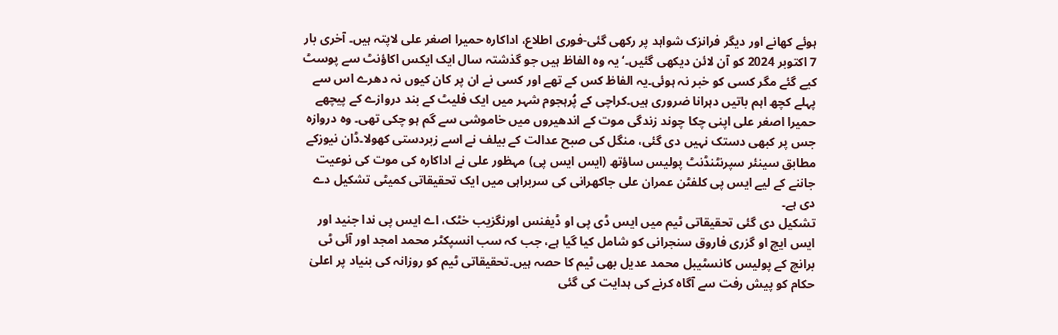ہوئے کھانے اور دیگر فرانزک شواہد پر رکھی گئی-فوری اطلاع، اداکارہ حمیرا اصغر علی لاپتہ ہیں۔ آخری بار 7 اکتوبر 2024 کو آن لائن دیکھی گئیں۔‘ یہ وہ الفاظ ہیں جو گذشتہ سال ایک ایکس اکاؤنٹ سے پوسٹ کیے گئے مگر کسی کو خبر نہ ہوئی۔یہ الفاظ کس کے تھے اور کسی نے ان پر کان کیوں نہ دھرے اس سے پہلے کچھ اہم باتیں دہرانا ضروری ہیں۔کراچی کے پُرہجوم شہر میں ایک فلیٹ کے بند دروازے کے پیچھے حمیرا اصغر علی اپنی چکا چوند زندگی موت کے اندھیروں میں خاموشی سے گم ہو چکی تھی۔ وہ دروازہ جس پر کبھی دستک نہیں دی گئی، منگل کی صبح عدالت کے بیلف نے اسے زبردستی کھولا۔ڈان نیوزکے مطابق سینئر سپرنٹنڈنٹ پولیس ساؤتھ (ایس ایس پی) مہظور علی نے اداکارہ کی موت کی نوعیت جاننے کے لیے ایس پی کلفٹن عمران علی جاکھرانی کی سربراہی میں ایک تحقیقاتی کمیٹی تشکیل دے دی ہے۔
تشکیل دی گئی تحقیقاتی ٹیم میں ایس ڈی پی او ڈیفنس اورنگزیب خٹک، اے ایس پی ندا جنید اور ایس ایچ او گزری فاروق سنجرانی کو شامل کیا گیا ہے، جب کہ سب انسپکٹر محمد امجد اور آئی ٹی برانچ کے پولیس کانسٹیبل محمد عدیل بھی ٹیم کا حصہ ہیں۔تحقیقاتی ٹیم کو روزانہ کی بنیاد پر اعلیٰ حکام کو پیش رفت سے آگاہ کرنے کی ہدایت کی گئی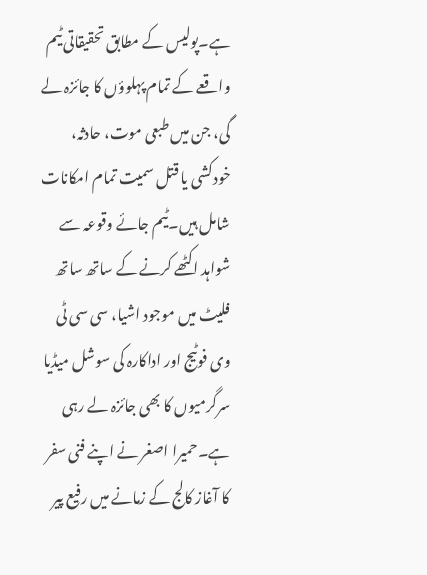ہے۔پولیس کے مطابق تحقیقاتی ٹیم واقعے کے تمام پہلوؤں کا جائزہ لے گی، جن میں طبعی موت، حادثہ، خودکشی یا قتل سمیت تمام امکانات شامل ہیں۔ٹیم جائے وقوعہ سے شواہد اکٹھے کرنے کے ساتھ ساتھ فلیٹ میں موجود اشیا، سی سی ٹی وی فوٹیج اور اداکارہ کی سوشل میڈیا سرگرمیوں کا بھی جائزہ لے رہی ہے۔حمیرا اصغر نے اپنے فنی سفر کا آغاز کالج کے زمانے میں رفیع پیر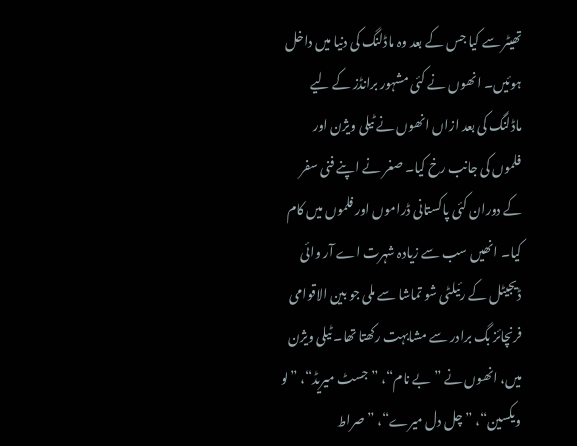تھیٹر سے کیا جس کے بعد وہ ماڈلنگ کی دنیا میں داخل ہوئیں۔ انھوں نے کئی مشہور برانڈز کے لیے ماڈلنگ کی بعد ازاں انھوں نے ٹیلی ویژن اور فلموں کی جانب رخ کیا۔ صغر نے اپنے فنی سفر کے دوران کئی پاکستانی ڈراموں اور فلموں میں کام کیا۔ انھیں سب سے زیادہ شہرت اے آر وائی ڈیجیٹل کے رئیلٹی شو تماشا سے ملی جو بین الاقوامی فرنچائز بگ برادر سے مشابہت رکھتا تھا۔ ٹیلی ویژن میں، انھوں نے ”بے نام“، ”جسٹ میریڈ“، ”لو ویکسین“، ”چل دل میرے“، ”صراط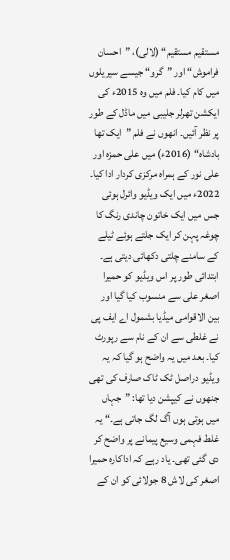مستقیم مستقیم“ (لالی)، ”احسان فراموش“ اور ”گرو“ جیسے سیریلوں میں کام کیا۔ فلم میں وہ 2015ء کی ایکشن تھرلر جلیبی میں ماڈل کے طور پر نظر آئیں۔ انھوں نے فلم ”ایک تھا بادشاہ“ (2016ء) میں علی حمزہ اور علی نور کے ہمراہ مرکزی کردار ادا کیا۔
2022ء میں ایک ویڈیو وائرل ہوئی جس میں ایک خاتون چاندی رنگ کا چوغہ پہن کر ایک جلتے ہوئے ٹیلے کے سامنے چلتی دکھائی دیتی ہے۔ ابتدائی طور پر اس ویڈیو کو حمیرا اصغر علی سے منسوب کیا گیا اور بین الاقوامی میڈیا بشمول اے ایف پی نے غلطی سے ان کے نام سے رپورٹ کیا۔ بعد میں یہ واضح ہو گیا کہ یہ ویڈیو دراصل ٹک ٹاک صارف کی تھی جنھوں نے کیپشن دیا تھا: ”جہاں میں ہوتی ہوں آگ لگ جاتی ہے۔“ یہ غلط فہمی وسیع پیمانے پر واضح کر دی گئی تھی۔ یاد رہے کہ اداکارہ حمیرا اصغر کی لاش 8 جولائی کو ان کے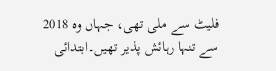فلیٹ سے ملی تھی، جہاں وہ 2018 سے تنہا رہائش پذیر تھیں۔ابتدائی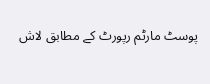پوسٹ مارٹم رپورٹ کے مطابق لاش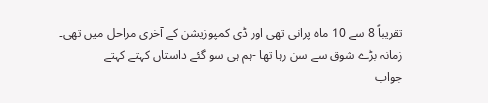تقریباً 8 سے 10 ماہ پرانی تھی اور ڈی کمپوزیشن کے آخری مراحل میں تھی۔
زمانہ بڑے شوق سے سن رہا تھا -ہم ہی سو گئے داستاں کہتے کہتے
جواب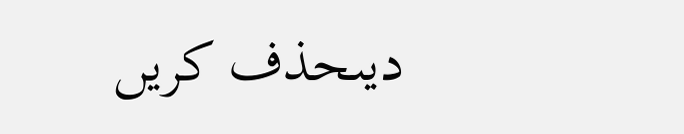دیںحذف کریں